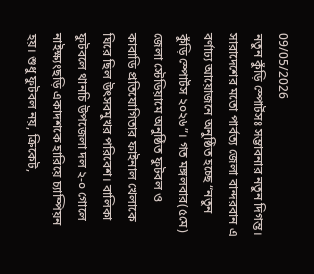09/05/2026
নতুন কুঁড়ি স্পোর্টসঃ সম্ভাবনার নতুন দিগন্ত।
সারাদেশের মতো পার্বত্য জেলা বান্দরবান এ বর্ণাঢ্য আয়োজনে অনুষ্ঠিত হচ্ছে “নতুন কুঁড়ি স্পোর্টস ২০২৬”। গত মঙ্গলবার(৫মে) জেলা স্টেডিয়ামে অনুষ্ঠিত ফুটবল ও কাবাডি প্রতিযোগিতার ফাইনাল খেলাকে ঘিরে ছিল উৎসবমুখর পরিবেশ। বালিকা ফুটবলে থানচি উপজেলা দল ২-০ গোলে নাইক্ষ্যংছড়ি একাদশকে হারিয়ে চ্যাম্পিয়ন হয়। শুধু ফুটবল নয়, ক্রিকেট,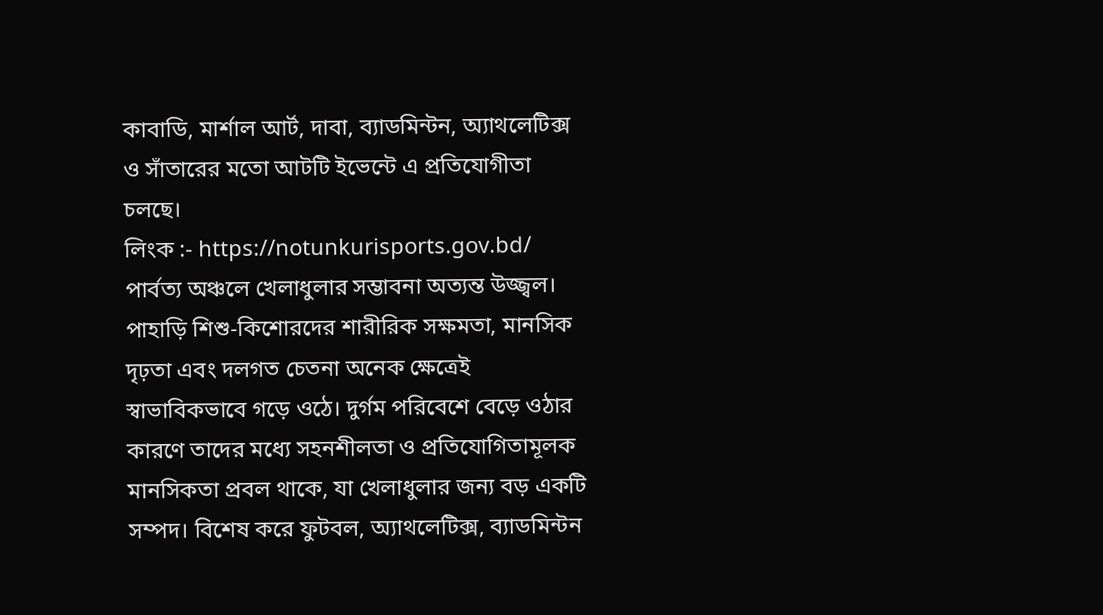কাবাডি, মার্শাল আর্ট, দাবা, ব্যাডমিন্টন, অ্যাথলেটিক্স ও সাঁতারের মতো আটটি ইভেন্টে এ প্রতিযোগীতা চলছে।
লিংক :- https://notunkurisports.gov.bd/
পার্বত্য অঞ্চলে খেলাধুলার সম্ভাবনা অত্যন্ত উজ্জ্বল। পাহাড়ি শিশু-কিশোরদের শারীরিক সক্ষমতা, মানসিক দৃঢ়তা এবং দলগত চেতনা অনেক ক্ষেত্রেই স্বাভাবিকভাবে গড়ে ওঠে। দুর্গম পরিবেশে বেড়ে ওঠার কারণে তাদের মধ্যে সহনশীলতা ও প্রতিযোগিতামূলক মানসিকতা প্রবল থাকে, যা খেলাধুলার জন্য বড় একটি সম্পদ। বিশেষ করে ফুটবল, অ্যাথলেটিক্স, ব্যাডমিন্টন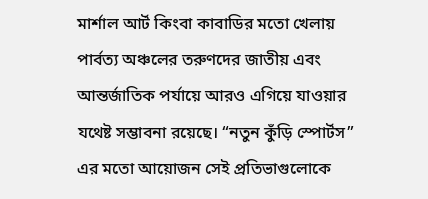মার্শাল আর্ট কিংবা কাবাডির মতো খেলায় পার্বত্য অঞ্চলের তরুণদের জাতীয় এবং আন্তর্জাতিক পর্যায়ে আরও এগিয়ে যাওয়ার যথেষ্ট সম্ভাবনা রয়েছে। “নতুন কুঁড়ি স্পোর্টস” এর মতো আয়োজন সেই প্রতিভাগুলোকে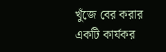খুঁজে বের করার একটি কার্যকর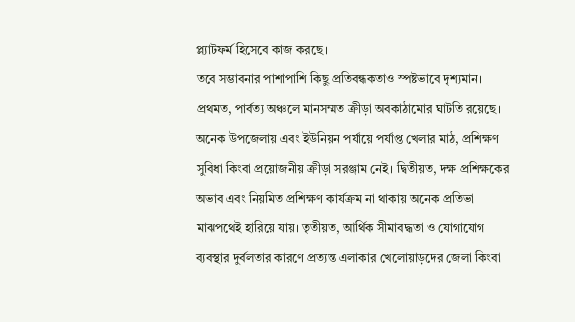প্ল্যাটফর্ম হিসেবে কাজ করছে।
তবে সম্ভাবনার পাশাপাশি কিছু প্রতিবন্ধকতাও স্পষ্টভাবে দৃশ্যমান। প্রথমত, পার্বত্য অঞ্চলে মানসম্মত ক্রীড়া অবকাঠামোর ঘাটতি রয়েছে। অনেক উপজেলায় এবং ইউনিয়ন পর্যায়ে পর্যাপ্ত খেলার মাঠ, প্রশিক্ষণ সুবিধা কিংবা প্রয়োজনীয় ক্রীড়া সরঞ্জাম নেই। দ্বিতীয়ত, দক্ষ প্রশিক্ষকের অভাব এবং নিয়মিত প্রশিক্ষণ কার্যক্রম না থাকায় অনেক প্রতিভা মাঝপথেই হারিয়ে যায়। তৃতীয়ত, আর্থিক সীমাবদ্ধতা ও যোগাযোগ ব্যবস্থার দুর্বলতার কারণে প্রত্যন্ত এলাকার খেলোয়াড়দের জেলা কিংবা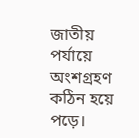জাতীয় পর্যায়ে অংশগ্রহণ কঠিন হয়ে পড়ে।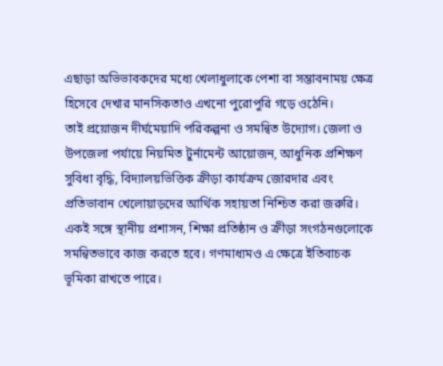এছাড়া অভিভাবকদের মধ্যে খেলাধুলাকে পেশা বা সম্ভাবনাময় ক্ষেত্র হিসেবে দেখার মানসিকতাও এখনো পুরোপুরি গড়ে ওঠেনি।
তাই প্রয়োজন দীর্ঘমেয়াদি পরিকল্পনা ও সমন্বিত উদ্যোগ। জেলা ও উপজেলা পর্যায়ে নিয়মিত টুর্নামেন্ট আয়োজন, আধুনিক প্রশিক্ষণ সুবিধা বৃদ্ধি, বিদ্যালয়ভিত্তিক ক্রীড়া কার্যক্রম জোরদার এবং প্রতিভাবান খেলোয়াড়দের আর্থিক সহায়তা নিশ্চিত করা জরুরি। একই সঙ্গে স্থানীয় প্রশাসন, শিক্ষা প্রতিষ্ঠান ও ক্রীড়া সংগঠনগুলোকে সমন্বিতভাবে কাজ করতে হবে। গণমাধ্যমও এ ক্ষেত্রে ইতিবাচক ভূমিকা রাখতে পারে।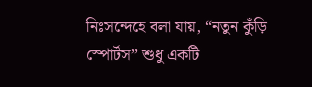নিঃসন্দেহে বলা যায়, “নতুন কুঁড়ি স্পোর্টস” শুধু একটি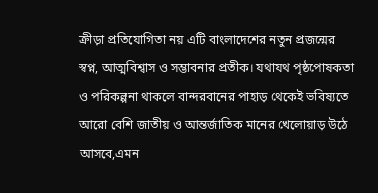ক্রীড়া প্রতিযোগিতা নয় এটি বাংলাদেশের নতুন প্রজন্মের স্বপ্ন, আত্মবিশ্বাস ও সম্ভাবনার প্রতীক। যথাযথ পৃষ্ঠপোষকতা ও পরিকল্পনা থাকলে বান্দরবানের পাহাড় থেকেই ভবিষ্যতে আরো বেশি জাতীয় ও আন্তর্জাতিক মানের খেলোয়াড় উঠে আসবে,এমন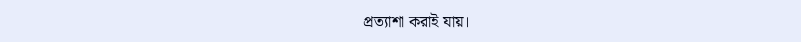প্রত্যাশা করাই যায়।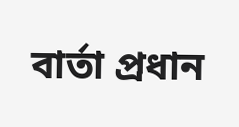বার্তা প্রধান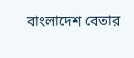বাংলাদেশ বেতার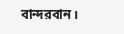বান্দরবান।